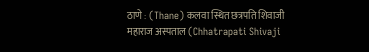ठाणे : (Thane) कलवा स्थित छत्रपति शिवाजी महाराज अस्पताल (Chhatrapati Shivaji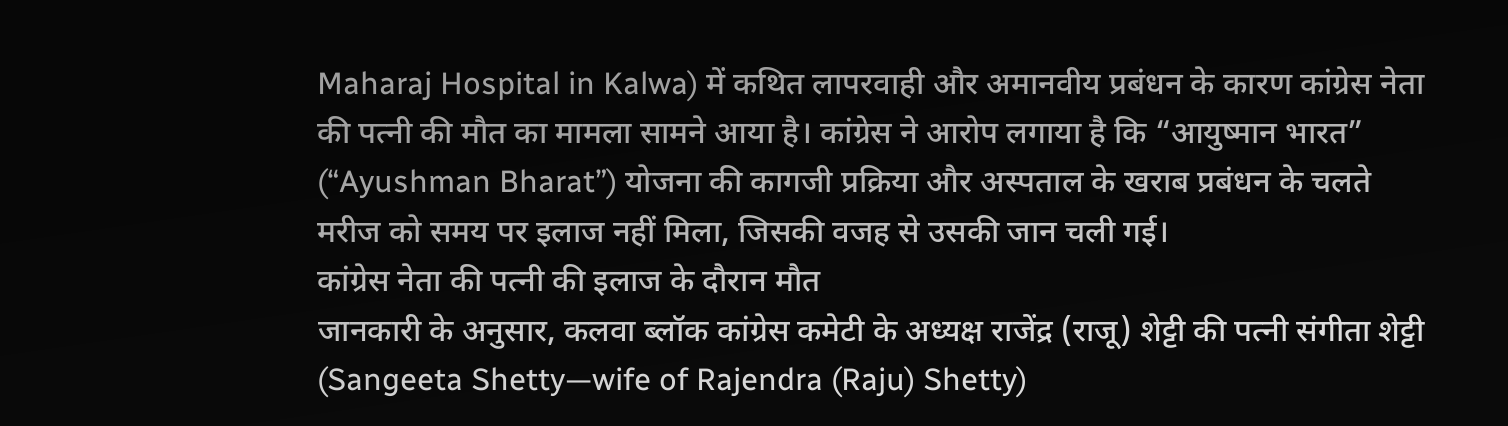Maharaj Hospital in Kalwa) में कथित लापरवाही और अमानवीय प्रबंधन के कारण कांग्रेस नेता की पत्नी की मौत का मामला सामने आया है। कांग्रेस ने आरोप लगाया है कि “आयुष्मान भारत” (“Ayushman Bharat”) योजना की कागजी प्रक्रिया और अस्पताल के खराब प्रबंधन के चलते मरीज को समय पर इलाज नहीं मिला, जिसकी वजह से उसकी जान चली गई।
कांग्रेस नेता की पत्नी की इलाज के दौरान मौत
जानकारी के अनुसार, कलवा ब्लॉक कांग्रेस कमेटी के अध्यक्ष राजेंद्र (राजू) शेट्टी की पत्नी संगीता शेट्टी (Sangeeta Shetty—wife of Rajendra (Raju) Shetty)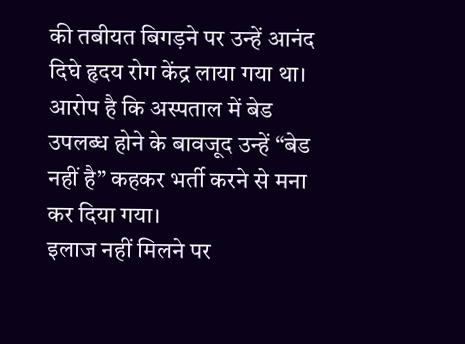की तबीयत बिगड़ने पर उन्हें आनंद दिघे हृदय रोग केंद्र लाया गया था। आरोप है कि अस्पताल में बेड उपलब्ध होने के बावजूद उन्हें “बेड नहीं है” कहकर भर्ती करने से मना कर दिया गया।
इलाज नहीं मिलने पर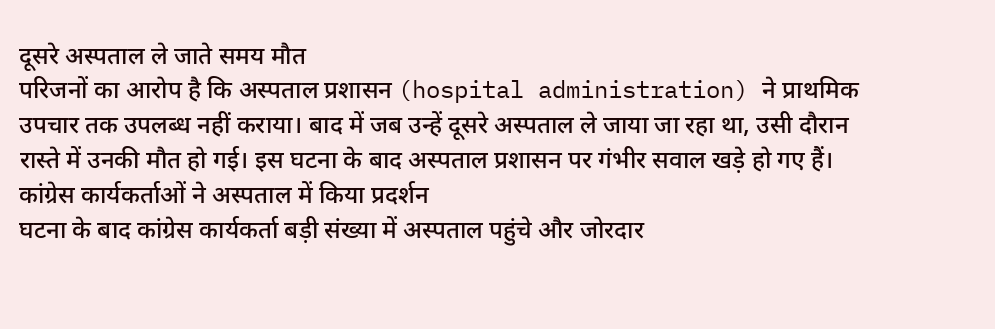दूसरे अस्पताल ले जाते समय मौत
परिजनों का आरोप है कि अस्पताल प्रशासन (hospital administration) ने प्राथमिक उपचार तक उपलब्ध नहीं कराया। बाद में जब उन्हें दूसरे अस्पताल ले जाया जा रहा था, उसी दौरान रास्ते में उनकी मौत हो गई। इस घटना के बाद अस्पताल प्रशासन पर गंभीर सवाल खड़े हो गए हैं।
कांग्रेस कार्यकर्ताओं ने अस्पताल में किया प्रदर्शन
घटना के बाद कांग्रेस कार्यकर्ता बड़ी संख्या में अस्पताल पहुंचे और जोरदार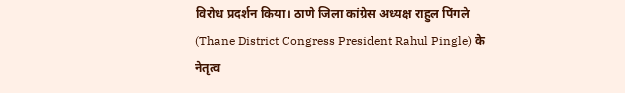विरोध प्रदर्शन किया। ठाणे जिला कांग्रेस अध्यक्ष राहुल पिंगले (Thane District Congress President Rahul Pingle) के नेतृत्व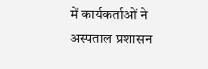में कार्यकर्ताओं ने अस्पताल प्रशासन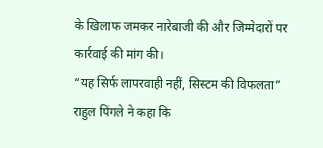के खिलाफ जमकर नारेबाजी की और जिम्मेदारों पर कार्रवाई की मांग की।
“यह सिर्फ लापरवाही नहीं, सिस्टम की विफलता”
राहुल पिंगले ने कहा कि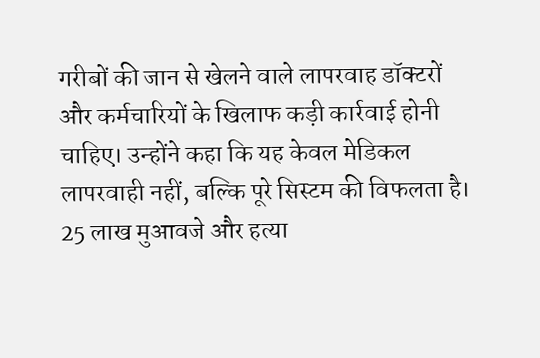गरीबों की जान से खेलने वाले लापरवाह डॉक्टरों और कर्मचारियों के खिलाफ कड़ी कार्रवाई होनी चाहिए। उन्होंने कहा कि यह केवल मेडिकल लापरवाही नहीं, बल्कि पूरे सिस्टम की विफलता है।
25 लाख मुआवजे और हत्या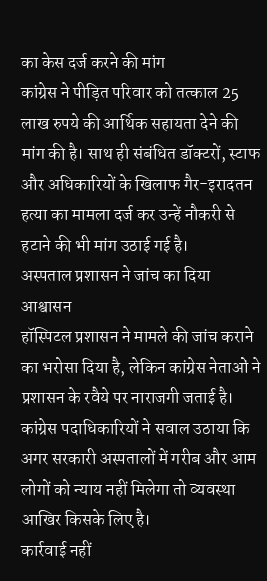का केस दर्ज करने की मांग
कांग्रेस ने पीड़ित परिवार को तत्काल 25 लाख रुपये की आर्थिक सहायता देने की मांग की है। साथ ही संबंधित डॉक्टरों, स्टाफ और अधिकारियों के खिलाफ गैर-इरादतन हत्या का मामला दर्ज कर उन्हें नौकरी से हटाने की भी मांग उठाई गई है।
अस्पताल प्रशासन ने जांच का दिया आश्वासन
हॉस्पिटल प्रशासन ने मामले की जांच कराने का भरोसा दिया है, लेकिन कांग्रेस नेताओं ने प्रशासन के रवैये पर नाराजगी जताई है। कांग्रेस पदाधिकारियों ने सवाल उठाया कि अगर सरकारी अस्पतालों में गरीब और आम लोगों को न्याय नहीं मिलेगा तो व्यवस्था आखिर किसके लिए है।
कार्रवाई नहीं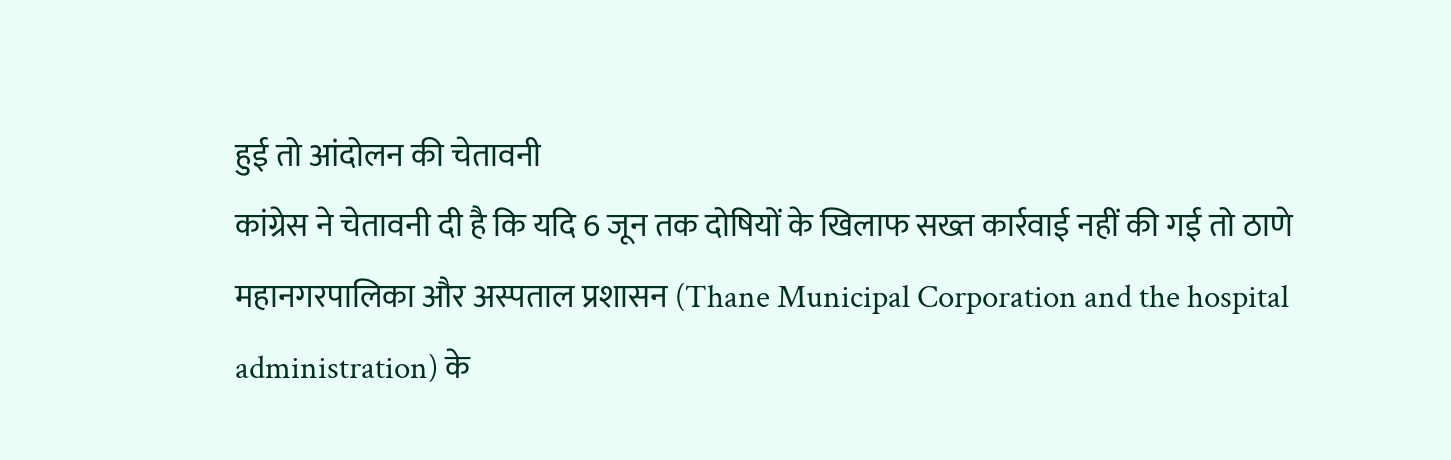हुई तो आंदोलन की चेतावनी
कांग्रेस ने चेतावनी दी है कि यदि 6 जून तक दोषियों के खिलाफ सख्त कार्रवाई नहीं की गई तो ठाणे महानगरपालिका और अस्पताल प्रशासन (Thane Municipal Corporation and the hospital administration) के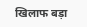खिलाफ बड़ा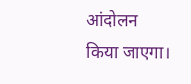आंदोलन किया जाएगा।